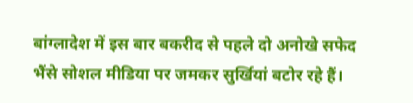बांग्लादेश में इस बार बकरीद से पहले दो अनोखे सफेद भैंसे सोशल मीडिया पर जमकर सुर्खियां बटोर रहे हैं।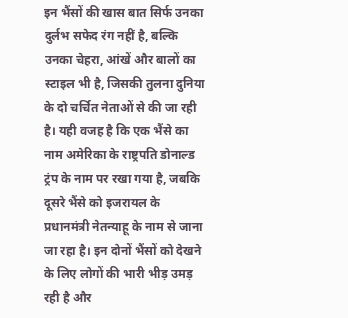इन भैंसों की खास बात सिर्फ उनका दुर्लभ सफेद रंग नहीं है, बल्कि उनका चेहरा, आंखें और बालों का स्टाइल भी है, जिसकी तुलना दुनिया के दो चर्चित नेताओं से की जा रही है। यही वजह है कि एक भैंसे का नाम अमेरिका के राष्ट्रपति डोनाल्ड ट्रंप के नाम पर रखा गया है, जबकि दूसरे भैंसे को इजरायल के प्रधानमंत्री नेतन्याहू के नाम से जाना जा रहा है। इन दोनों भैंसों को देखने के लिए लोगों की भारी भीड़ उमड़ रही है और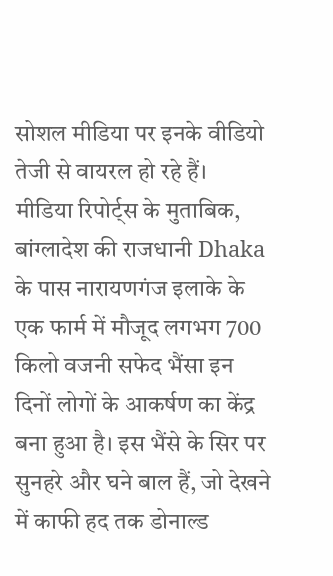सोशल मीडिया पर इनके वीडियो तेजी से वायरल हो रहे हैं।
मीडिया रिपोर्ट्स के मुताबिक, बांग्लादेश की राजधानी Dhaka के पास नारायणगंज इलाके के एक फार्म में मौजूद लगभग 700 किलो वजनी सफेद भैंसा इन दिनों लोगों के आकर्षण का केंद्र बना हुआ है। इस भैंसे के सिर पर सुनहरे और घने बाल हैं, जो देखने में काफी हद तक डोनाल्ड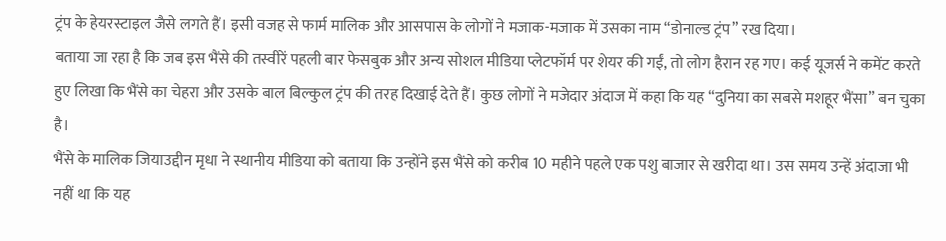ट्रंप के हेयरस्टाइल जैसे लगते हैं। इसी वजह से फार्म मालिक और आसपास के लोगों ने मजाक-मजाक में उसका नाम “डोनाल्ड ट्रंप” रख दिया।
बताया जा रहा है कि जब इस भैंसे की तस्वीरें पहली बार फेसबुक और अन्य सोशल मीडिया प्लेटफॉर्म पर शेयर की गईं, तो लोग हैरान रह गए। कई यूजर्स ने कमेंट करते हुए लिखा कि भैंसे का चेहरा और उसके बाल बिल्कुल ट्रंप की तरह दिखाई देते हैं। कुछ लोगों ने मजेदार अंदाज में कहा कि यह “दुनिया का सबसे मशहूर भैंसा” बन चुका है।
भैंसे के मालिक जियाउद्दीन मृधा ने स्थानीय मीडिया को बताया कि उन्होंने इस भैंसे को करीब 10 महीने पहले एक पशु बाजार से खरीदा था। उस समय उन्हें अंदाजा भी नहीं था कि यह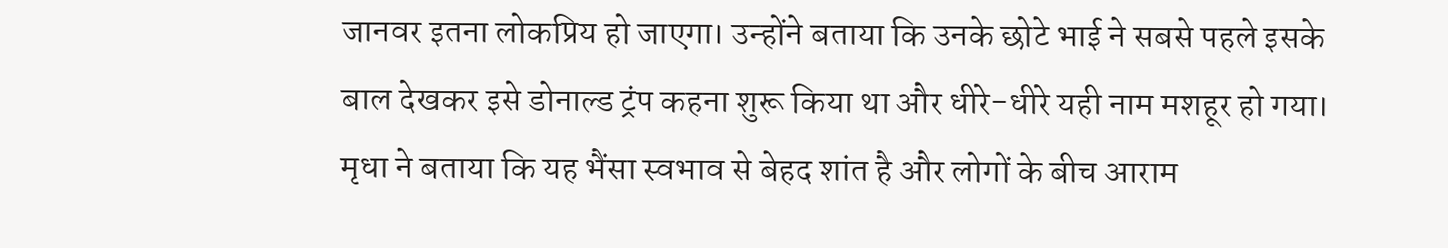जानवर इतना लोकप्रिय हो जाएगा। उन्होंने बताया कि उनके छोटे भाई ने सबसे पहले इसके बाल देखकर इसे डोनाल्ड ट्रंप कहना शुरू किया था और धीरे-धीरे यही नाम मशहूर हो गया।
मृधा ने बताया कि यह भैंसा स्वभाव से बेहद शांत है और लोगों के बीच आराम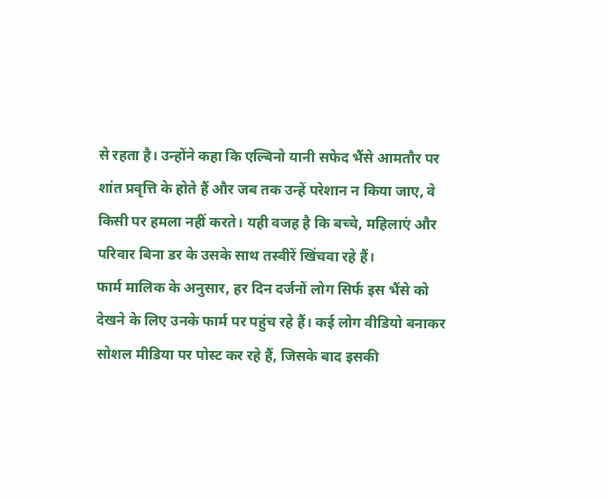से रहता है। उन्होंने कहा कि एल्बिनो यानी सफेद भैंसे आमतौर पर शांत प्रवृत्ति के होते हैं और जब तक उन्हें परेशान न किया जाए, वे किसी पर हमला नहीं करते। यही वजह है कि बच्चे, महिलाएं और परिवार बिना डर के उसके साथ तस्वीरें खिंचवा रहे हैं।
फार्म मालिक के अनुसार, हर दिन दर्जनों लोग सिर्फ इस भैंसे को देखने के लिए उनके फार्म पर पहुंच रहे हैं। कई लोग वीडियो बनाकर सोशल मीडिया पर पोस्ट कर रहे हैं, जिसके बाद इसकी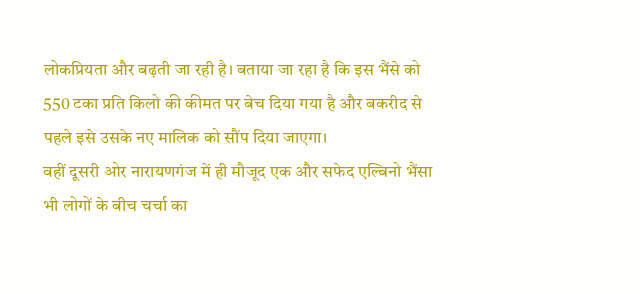लोकप्रियता और बढ़ती जा रही है। बताया जा रहा है कि इस भैंसे को 550 टका प्रति किलो की कीमत पर बेच दिया गया है और बकरीद से पहले इसे उसके नए मालिक को सौंप दिया जाएगा।
वहीं दूसरी ओर नारायणगंज में ही मौजूद एक और सफेद एल्बिनो भैंसा भी लोगों के बीच चर्चा का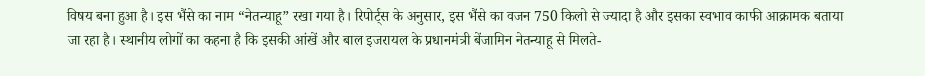विषय बना हुआ है। इस भैंसे का नाम “नेतन्याहू” रखा गया है। रिपोर्ट्स के अनुसार, इस भैंसे का वजन 750 किलो से ज्यादा है और इसका स्वभाव काफी आक्रामक बताया जा रहा है। स्थानीय लोगों का कहना है कि इसकी आंखें और बाल इजरायल के प्रधानमंत्री बेंजामिन नेतन्याहू से मिलते-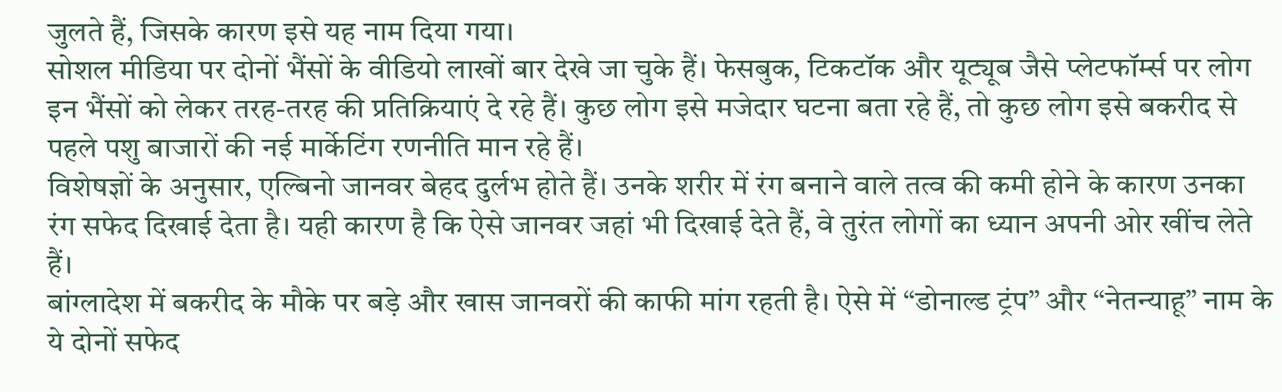जुलते हैं, जिसके कारण इसे यह नाम दिया गया।
सोशल मीडिया पर दोनों भैंसों के वीडियो लाखों बार देखे जा चुके हैं। फेसबुक, टिकटॉक और यूट्यूब जैसे प्लेटफॉर्म्स पर लोग इन भैंसों को लेकर तरह-तरह की प्रतिक्रियाएं दे रहे हैं। कुछ लोग इसे मजेदार घटना बता रहे हैं, तो कुछ लोग इसे बकरीद से पहले पशु बाजारों की नई मार्केटिंग रणनीति मान रहे हैं।
विशेषज्ञों के अनुसार, एल्बिनो जानवर बेहद दुर्लभ होते हैं। उनके शरीर में रंग बनाने वाले तत्व की कमी होने के कारण उनका रंग सफेद दिखाई देता है। यही कारण है कि ऐसे जानवर जहां भी दिखाई देते हैं, वे तुरंत लोगों का ध्यान अपनी ओर खींच लेते हैं।
बांग्लादेश में बकरीद के मौके पर बड़े और खास जानवरों की काफी मांग रहती है। ऐसे में “डोनाल्ड ट्रंप” और “नेतन्याहू” नाम के ये दोनों सफेद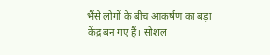भैंसे लोगों के बीच आकर्षण का बड़ा केंद्र बन गए हैं। सोशल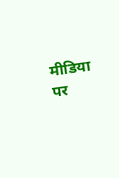मीडिया पर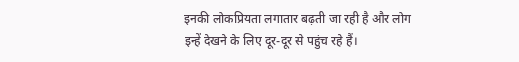इनकी लोकप्रियता लगातार बढ़ती जा रही है और लोग इन्हें देखने के लिए दूर-दूर से पहुंच रहे हैं।